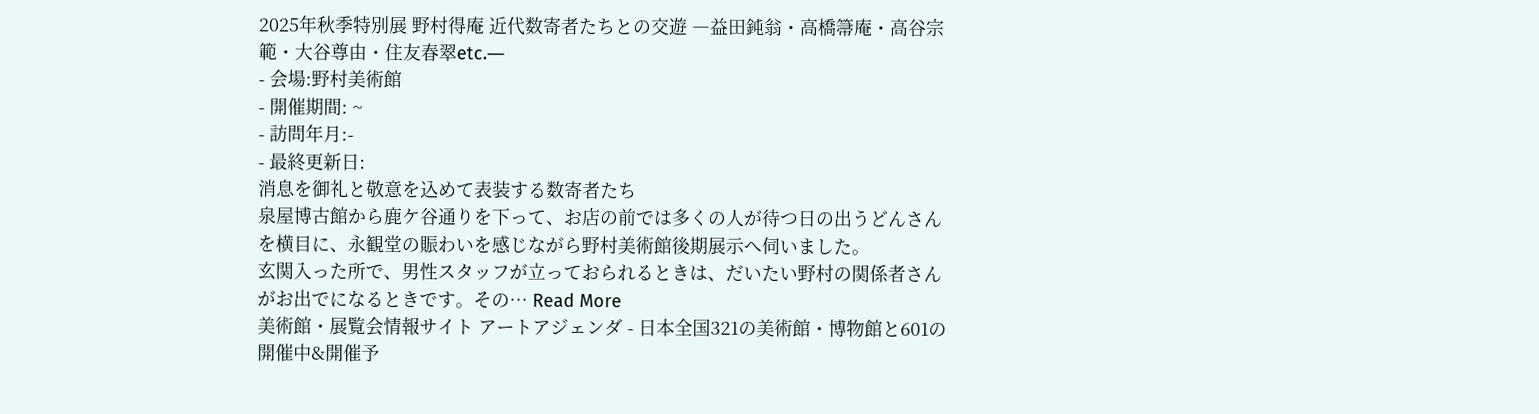2025年秋季特別展 野村得庵 近代数寄者たちとの交遊 ―益田鈍翁・高橋箒庵・高谷宗範・大谷尊由・住友春翠etc.―
- 会場:野村美術館
- 開催期間: ~
- 訪問年月:-
- 最終更新日:
消息を御礼と敬意を込めて表装する数寄者たち
泉屋博古館から鹿ケ谷通りを下って、お店の前では多くの人が待つ日の出うどんさんを横目に、永観堂の賑わいを感じながら野村美術館後期展示へ伺いました。
玄関入った所で、男性スタッフが立っておられるときは、だいたい野村の関係者さんがお出でになるときです。その… Read More
美術館・展覧会情報サイト アートアジェンダ - 日本全国321の美術館・博物館と601の開催中&開催予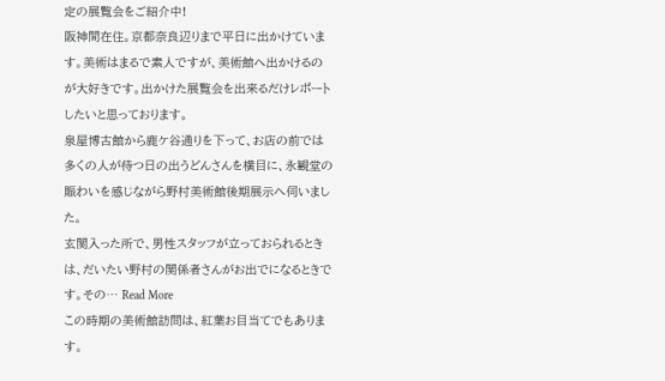定の展覧会をご紹介中!
阪神間在住。京都奈良辺りまで平日に出かけています。美術はまるで素人ですが、美術館へ出かけるのが大好きです。出かけた展覧会を出来るだけレポートしたいと思っております。
泉屋博古館から鹿ケ谷通りを下って、お店の前では多くの人が待つ日の出うどんさんを横目に、永観堂の賑わいを感じながら野村美術館後期展示へ伺いました。
玄関入った所で、男性スタッフが立っておられるときは、だいたい野村の関係者さんがお出でになるときです。その… Read More
この時期の美術館訪問は、紅葉お目当てでもあります。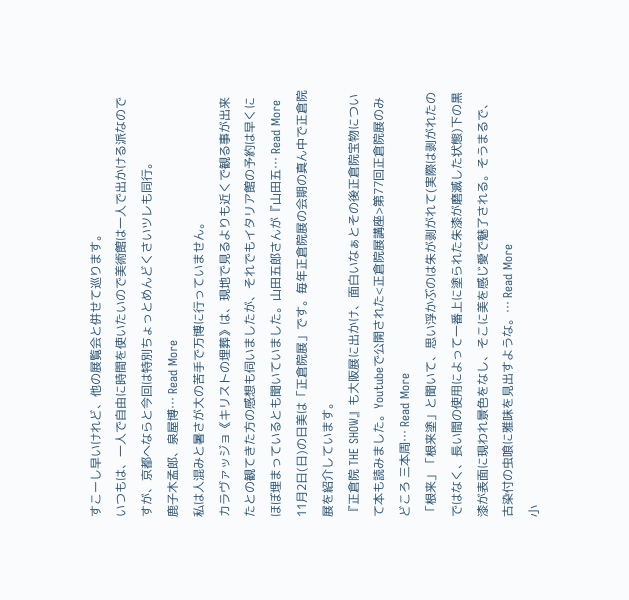すこーし早いけれど、他の展覧会と併せて巡ります。
いつもは、一人で自由に時間を使いたいので美術館は一人で出かける派なのですが、京都へならと今回は特別ちょっとめんどくさいツレも同行。
鹿子木孟郎、泉屋博… Read More
私は人混みと暑さが大の苦手で万博に行っていません。
カラヴァッジョ《キリストの埋葬》は、現地で見るよりも近くで観る事が出来たとの観てきた方の感想も伺いましたが、それでもイタリア館の予約は早くにほぼ埋まっているとも聞いていました。山田五郎さんが『山田五… Read More
11月2日(日)の日美は「正倉院展」です。毎年正倉院展の会期の真ん中で正倉院展を紹介しています。
『正倉院 THE SHOW』も大阪展に出かけ、面白いなぁとその後正倉院宝物について本も読みました。Youtubeで公開された<正倉院展講座>第77回正倉院展のみどころ 三本周… Read More
「根来」「根来塗」と聞いて、思い浮かぶのは朱が剥がれて(実際は剥がれたのではなく、長い間の使用によって一番上に塗られた朱漆が磨滅した状態)下の黒漆が表面に現われ景色をなし、そこに美を感じ愛で魅了される。そうまるで、古染付の虫喰に雅味を見出すような。… Read More
小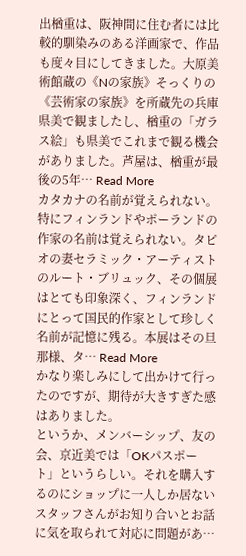出楢重は、阪神間に住む者には比較的馴染みのある洋画家で、作品も度々目にしてきました。大原美術館蔵の《Nの家族》そっくりの《芸術家の家族》を所蔵先の兵庫県美で観ましたし、楢重の「ガラス絵」も県美でこれまで観る機会がありました。芦屋は、楢重が最後の5年… Read More
カタカナの名前が覚えられない。特にフィンランドやポーランドの作家の名前は覚えられない。タピオの妻セラミック・アーティストのルート・ブリュック、その個展はとても印象深く、フィンランドにとって国民的作家として珍しく名前が記憶に残る。本展はその旦那様、タ… Read More
かなり楽しみにして出かけて行ったのですが、期待が大きすぎた感はありました。
というか、メンバーシップ、友の会、京近美では「OKパスポート」というらしい。それを購入するのにショップに一人しか居ないスタッフさんがお知り合いとお話に気を取られて対応に問題があ…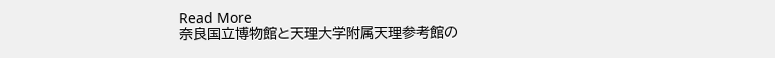Read More
奈良国立博物館と天理大学附属天理参考館の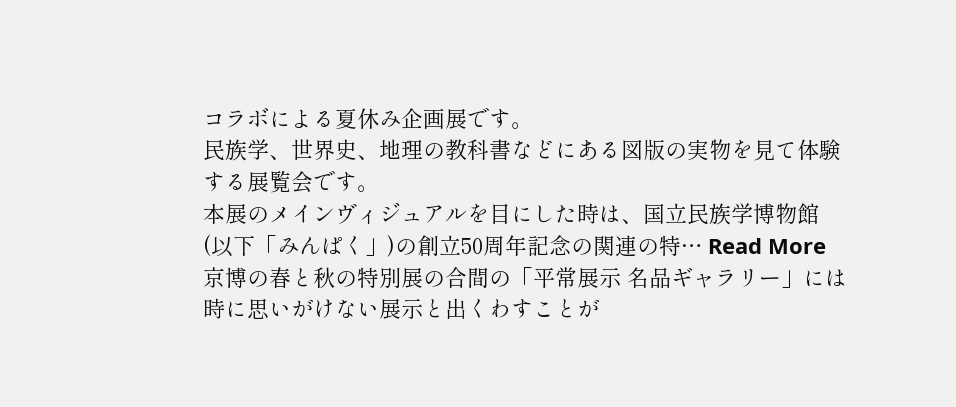コラボによる夏休み企画展です。
民族学、世界史、地理の教科書などにある図版の実物を見て体験する展覧会です。
本展のメインヴィジュアルを目にした時は、国立民族学博物館(以下「みんぱく」)の創立50周年記念の関連の特… Read More
京博の春と秋の特別展の合間の「平常展示 名品ギャラリー」には時に思いがけない展示と出くわすことが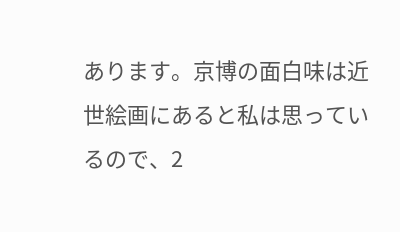あります。京博の面白味は近世絵画にあると私は思っているので、2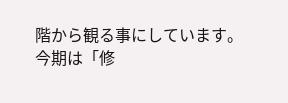階から観る事にしています。
今期は「修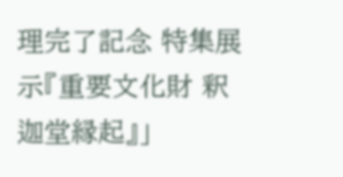理完了記念 特集展示『重要文化財 釈迦堂縁起』」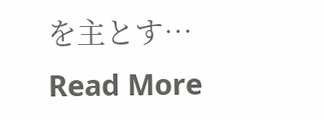を主とす… Read More